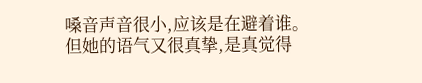嗓音声音很小,应该是在避着谁。
但她的语气又很真挚,是真觉得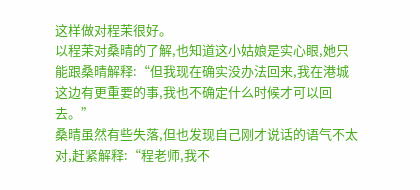这样做对程茉很好。
以程茉对桑晴的了解,也知道这小姑娘是实心眼,她只能跟桑晴解释:“但我现在确实没办法回来,我在港城这边有更重要的事,我也不确定什么时候才可以回去。”
桑晴虽然有些失落,但也发现自己刚才说话的语气不太对,赶紧解释:“程老师,我不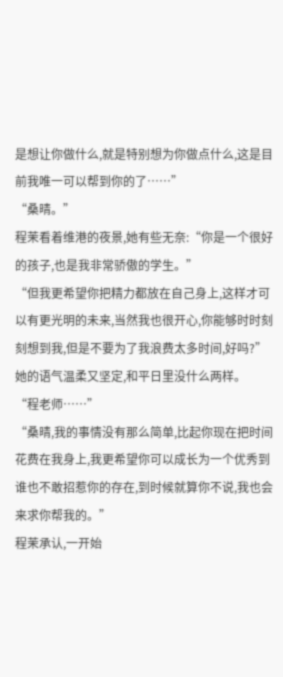是想让你做什么,就是特别想为你做点什么,这是目前我唯一可以帮到你的了……”
“桑晴。”
程茉看着维港的夜景,她有些无奈:“你是一个很好的孩子,也是我非常骄傲的学生。”
“但我更希望你把精力都放在自己身上,这样才可以有更光明的未来,当然我也很开心,你能够时时刻刻想到我,但是不要为了我浪费太多时间,好吗?”
她的语气温柔又坚定,和平日里没什么两样。
“程老师……”
“桑晴,我的事情没有那么简单,比起你现在把时间花费在我身上,我更希望你可以成长为一个优秀到谁也不敢招惹你的存在,到时候就算你不说,我也会来求你帮我的。”
程茉承认,一开始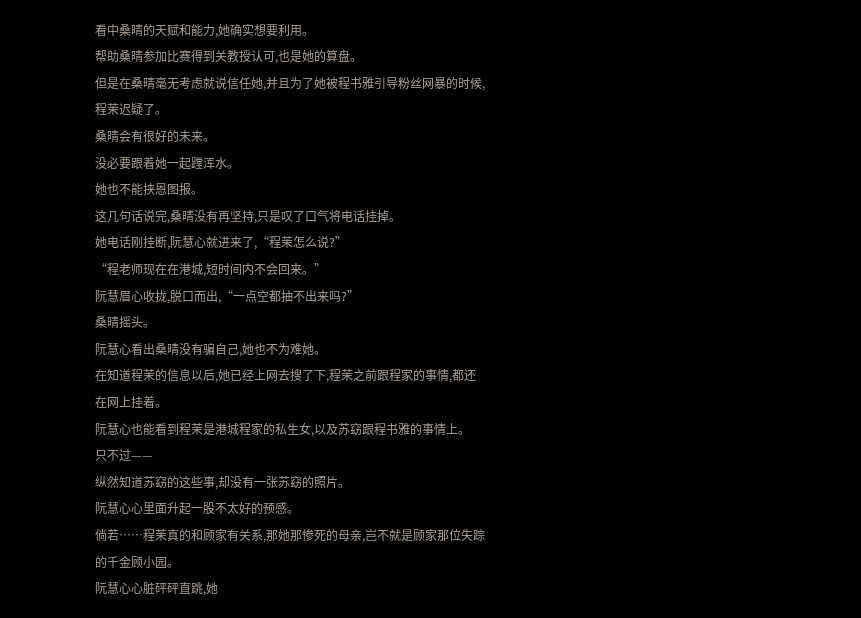看中桑晴的天赋和能力,她确实想要利用。
帮助桑晴参加比赛得到关教授认可,也是她的算盘。
但是在桑晴毫无考虑就说信任她,并且为了她被程书雅引导粉丝网暴的时候,程茉迟疑了。
桑晴会有很好的未来。
没必要跟着她一起蹚浑水。
她也不能挟恩图报。
这几句话说完,桑晴没有再坚持,只是叹了口气将电话挂掉。
她电话刚挂断,阮慧心就进来了,“程茉怎么说?”
“程老师现在在港城,短时间内不会回来。”
阮慧眉心收拢,脱口而出,“一点空都抽不出来吗?”
桑晴摇头。
阮慧心看出桑晴没有骗自己,她也不为难她。
在知道程茉的信息以后,她已经上网去搜了下,程茉之前跟程家的事情,都还在网上挂着。
阮慧心也能看到程茉是港城程家的私生女,以及苏窈跟程书雅的事情上。
只不过——
纵然知道苏窈的这些事,却没有一张苏窈的照片。
阮慧心心里面升起一股不太好的预感。
倘若……程茉真的和顾家有关系,那她那惨死的母亲,岂不就是顾家那位失踪的千金顾小园。
阮慧心心脏砰砰直跳,她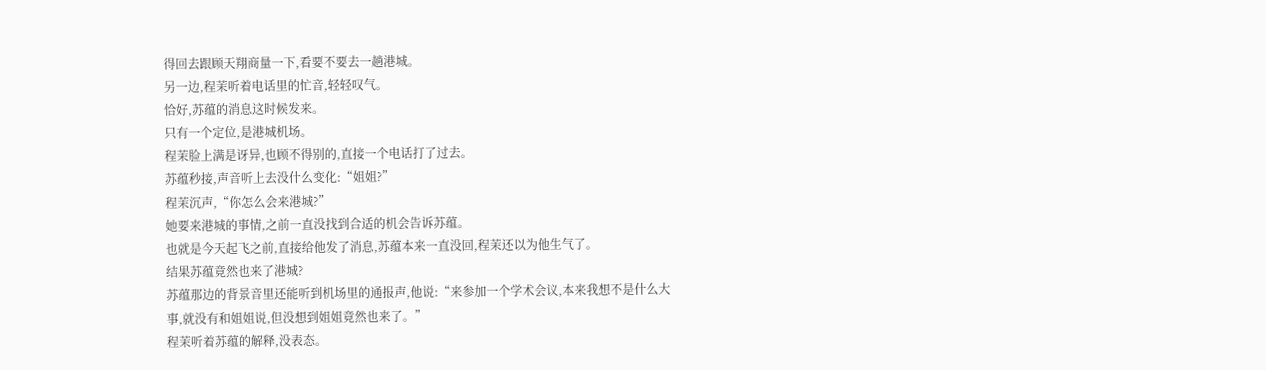得回去跟顾天翔商量一下,看要不要去一趟港城。
另一边,程茉听着电话里的忙音,轻轻叹气。
恰好,苏蕴的消息这时候发来。
只有一个定位,是港城机场。
程茉脸上满是讶异,也顾不得别的,直接一个电话打了过去。
苏蕴秒接,声音听上去没什么变化:“姐姐?”
程茉沉声,“你怎么会来港城?”
她要来港城的事情,之前一直没找到合适的机会告诉苏蕴。
也就是今天起飞之前,直接给他发了消息,苏蕴本来一直没回,程茉还以为他生气了。
结果苏蕴竟然也来了港城?
苏蕴那边的背景音里还能听到机场里的通报声,他说:“来参加一个学术会议,本来我想不是什么大事,就没有和姐姐说,但没想到姐姐竟然也来了。”
程茉听着苏蕴的解释,没表态。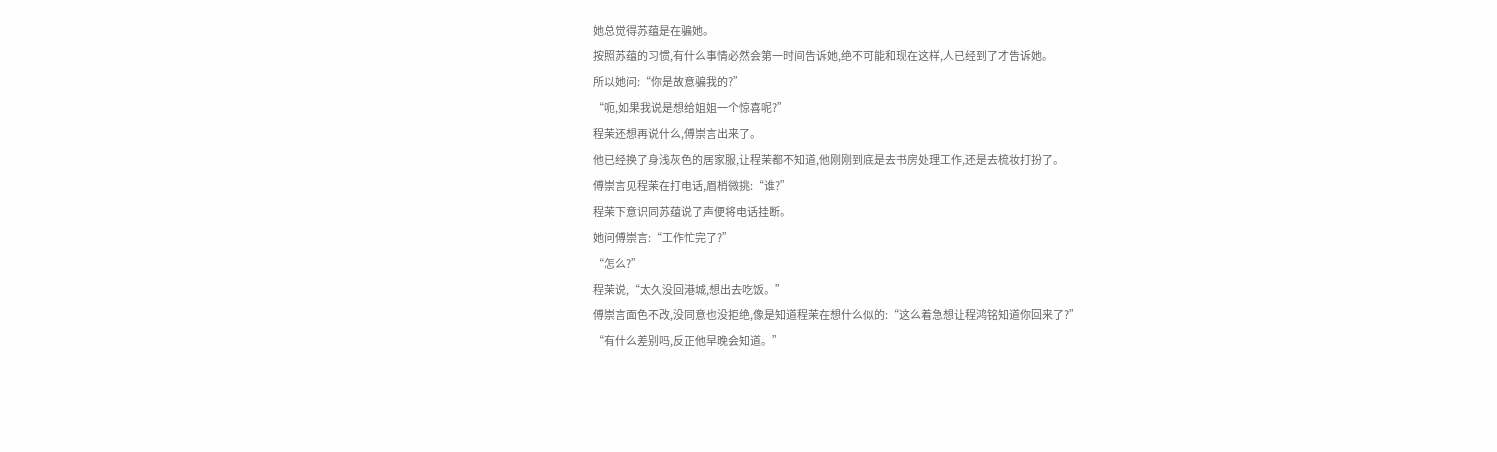她总觉得苏蕴是在骗她。
按照苏蕴的习惯,有什么事情必然会第一时间告诉她,绝不可能和现在这样,人已经到了才告诉她。
所以她问:“你是故意骗我的?”
“呃,如果我说是想给姐姐一个惊喜呢?”
程茉还想再说什么,傅崇言出来了。
他已经换了身浅灰色的居家服,让程茉都不知道,他刚刚到底是去书房处理工作,还是去梳妆打扮了。
傅崇言见程茉在打电话,眉梢微挑:“谁?”
程茉下意识同苏蕴说了声便将电话挂断。
她问傅崇言:“工作忙完了?”
“怎么?”
程茉说,“太久没回港城,想出去吃饭。”
傅崇言面色不改,没同意也没拒绝,像是知道程茉在想什么似的:“这么着急想让程鸿铭知道你回来了?”
“有什么差别吗,反正他早晚会知道。”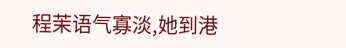程茉语气寡淡,她到港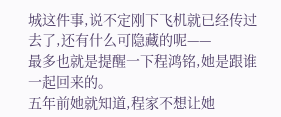城这件事,说不定刚下飞机就已经传过去了,还有什么可隐藏的呢——
最多也就是提醒一下程鸿铭,她是跟谁一起回来的。
五年前她就知道,程家不想让她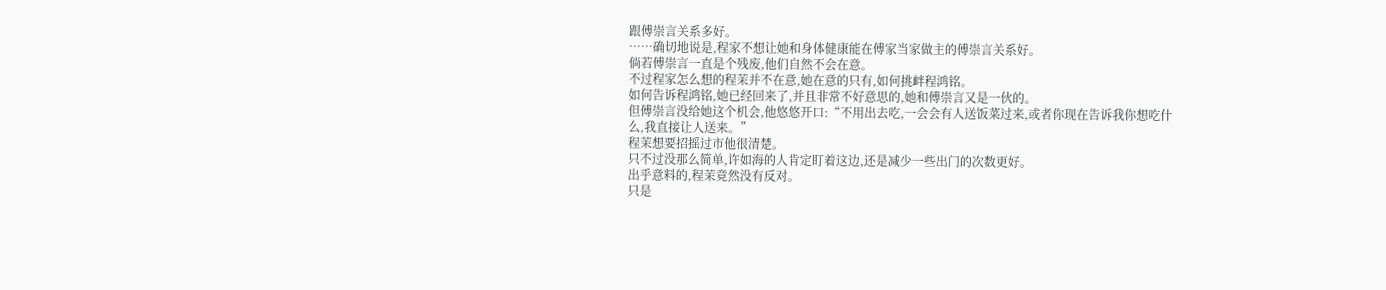跟傅崇言关系多好。
……确切地说是,程家不想让她和身体健康能在傅家当家做主的傅崇言关系好。
倘若傅崇言一直是个残废,他们自然不会在意。
不过程家怎么想的程茉并不在意,她在意的只有,如何挑衅程鸿铭。
如何告诉程鸿铭,她已经回来了,并且非常不好意思的,她和傅崇言又是一伙的。
但傅崇言没给她这个机会,他悠悠开口:“不用出去吃,一会会有人送饭菜过来,或者你现在告诉我你想吃什么,我直接让人送来。”
程茉想要招摇过市他很清楚。
只不过没那么简单,许如海的人肯定盯着这边,还是减少一些出门的次数更好。
出乎意料的,程茉竟然没有反对。
只是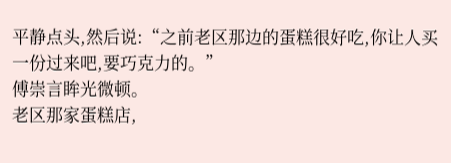平静点头,然后说:“之前老区那边的蛋糕很好吃,你让人买一份过来吧,要巧克力的。”
傅崇言眸光微顿。
老区那家蛋糕店,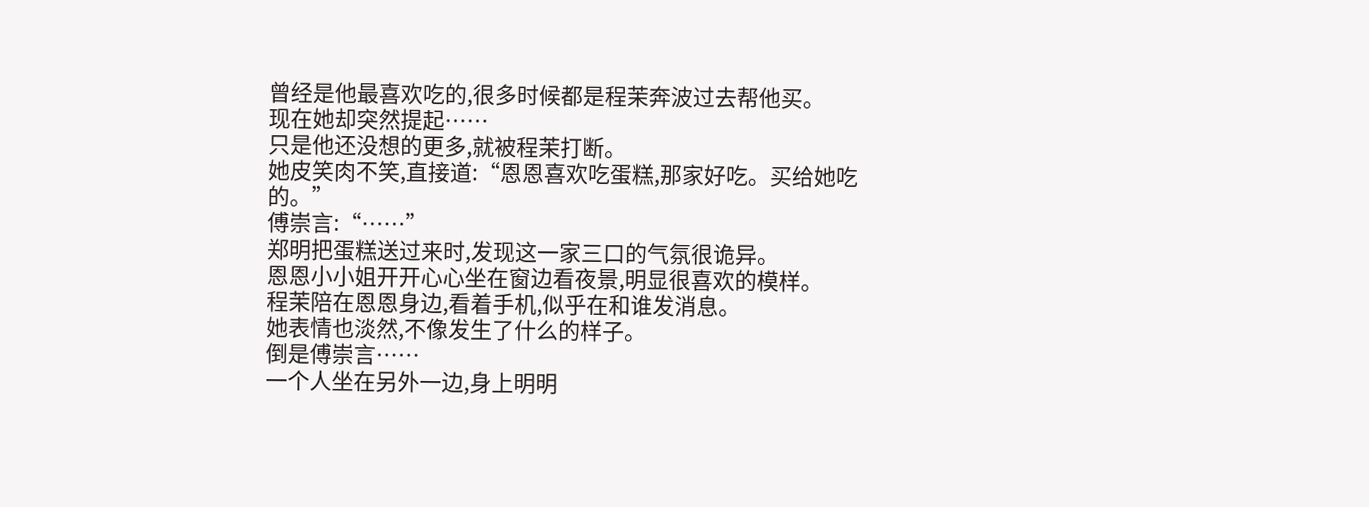曾经是他最喜欢吃的,很多时候都是程茉奔波过去帮他买。
现在她却突然提起……
只是他还没想的更多,就被程茉打断。
她皮笑肉不笑,直接道:“恩恩喜欢吃蛋糕,那家好吃。买给她吃的。”
傅崇言:“……”
郑明把蛋糕送过来时,发现这一家三口的气氛很诡异。
恩恩小小姐开开心心坐在窗边看夜景,明显很喜欢的模样。
程茉陪在恩恩身边,看着手机,似乎在和谁发消息。
她表情也淡然,不像发生了什么的样子。
倒是傅崇言……
一个人坐在另外一边,身上明明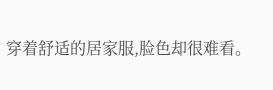穿着舒适的居家服,脸色却很难看。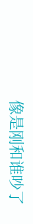像是刚和谁吵了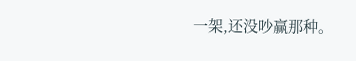一架,还没吵赢那种。